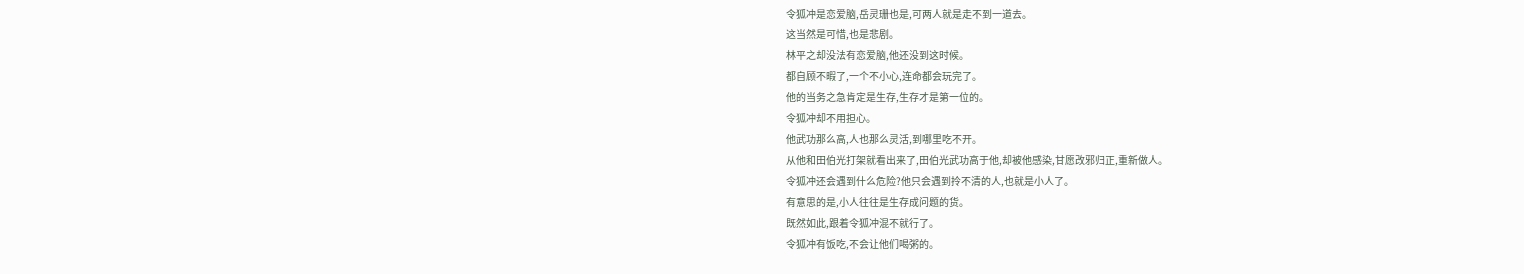令狐冲是恋爱脑,岳灵珊也是,可两人就是走不到一道去。
这当然是可惜,也是悲剧。
林平之却没法有恋爱脑,他还没到这时候。
都自顾不暇了,一个不小心,连命都会玩完了。
他的当务之急肯定是生存,生存才是第一位的。
令狐冲却不用担心。
他武功那么高,人也那么灵活,到哪里吃不开。
从他和田伯光打架就看出来了,田伯光武功高于他,却被他感染,甘愿改邪归正,重新做人。
令狐冲还会遇到什么危险?他只会遇到拎不清的人,也就是小人了。
有意思的是,小人往往是生存成问题的货。
既然如此,跟着令狐冲混不就行了。
令狐冲有饭吃,不会让他们喝粥的。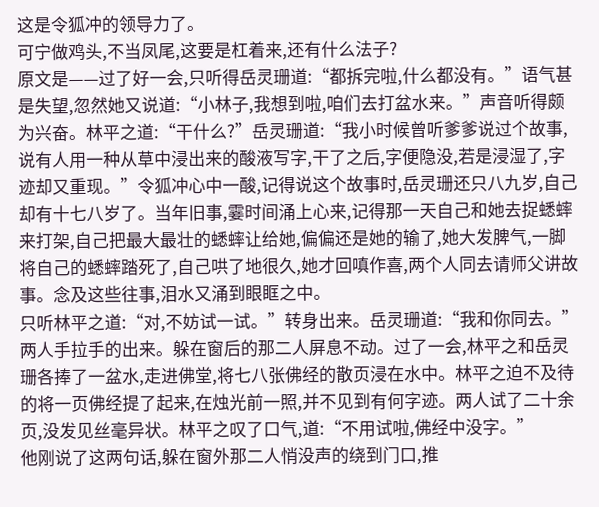这是令狐冲的领导力了。
可宁做鸡头,不当凤尾,这要是杠着来,还有什么法子?
原文是——过了好一会,只听得岳灵珊道:“都拆完啦,什么都没有。”语气甚是失望,忽然她又说道:“小林子,我想到啦,咱们去打盆水来。”声音听得颇为兴奋。林平之道:“干什么?”岳灵珊道:“我小时候曾听爹爹说过个故事,说有人用一种从草中浸出来的酸液写字,干了之后,字便隐没,若是浸湿了,字迹却又重现。”令狐冲心中一酸,记得说这个故事时,岳灵珊还只八九岁,自己却有十七八岁了。当年旧事,霎时间涌上心来,记得那一天自己和她去捉蟋蟀来打架,自己把最大最壮的蟋蟀让给她,偏偏还是她的输了,她大发脾气,一脚将自己的蟋蟀踏死了,自己哄了地很久,她才回嗔作喜,两个人同去请师父讲故事。念及这些往事,泪水又涌到眼眶之中。
只听林平之道:“对,不妨试一试。”转身出来。岳灵珊道:“我和你同去。”
两人手拉手的出来。躲在窗后的那二人屏息不动。过了一会,林平之和岳灵珊各捧了一盆水,走进佛堂,将七八张佛经的散页浸在水中。林平之迫不及待的将一页佛经提了起来,在烛光前一照,并不见到有何字迹。两人试了二十余页,没发见丝毫异状。林平之叹了口气,道:“不用试啦,佛经中没字。”
他刚说了这两句话,躲在窗外那二人悄没声的绕到门口,推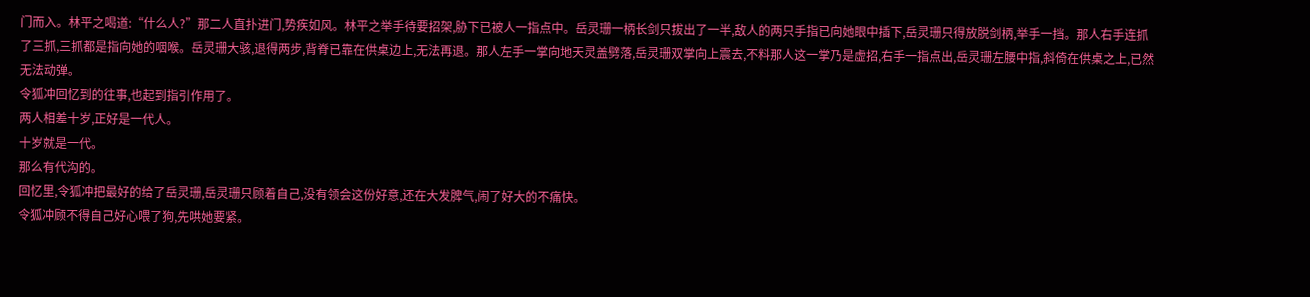门而入。林平之喝道:“什么人?”那二人直扑进门,势疾如风。林平之举手待要招架,胁下已被人一指点中。岳灵珊一柄长剑只拔出了一半,敌人的两只手指已向她眼中插下,岳灵珊只得放脱剑柄,举手一挡。那人右手连抓了三抓,三抓都是指向她的咽喉。岳灵珊大骇,退得两步,背脊已靠在供桌边上,无法再退。那人左手一掌向地天灵盖劈落,岳灵珊双掌向上震去,不料那人这一掌乃是虚招,右手一指点出,岳灵珊左腰中指,斜倚在供桌之上,已然无法动弹。
令狐冲回忆到的往事,也起到指引作用了。
两人相差十岁,正好是一代人。
十岁就是一代。
那么有代沟的。
回忆里,令狐冲把最好的给了岳灵珊,岳灵珊只顾着自己,没有领会这份好意,还在大发脾气,闹了好大的不痛快。
令狐冲顾不得自己好心喂了狗,先哄她要紧。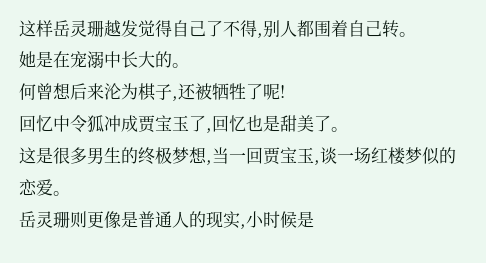这样岳灵珊越发觉得自己了不得,别人都围着自己转。
她是在宠溺中长大的。
何曾想后来沦为棋子,还被牺牲了呢!
回忆中令狐冲成贾宝玉了,回忆也是甜美了。
这是很多男生的终极梦想,当一回贾宝玉,谈一场红楼梦似的恋爱。
岳灵珊则更像是普通人的现实,小时候是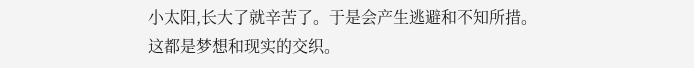小太阳,长大了就辛苦了。于是会产生逃避和不知所措。
这都是梦想和现实的交织。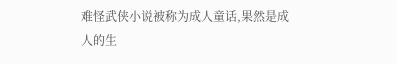难怪武侠小说被称为成人童话,果然是成人的生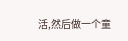活,然后做一个童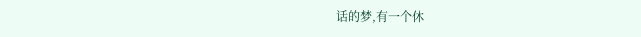话的梦,有一个休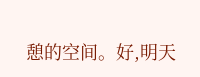憩的空间。好,明天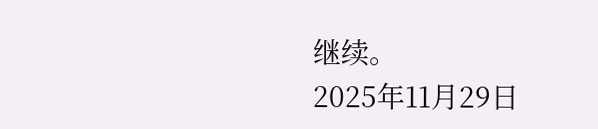继续。
2025年11月29日